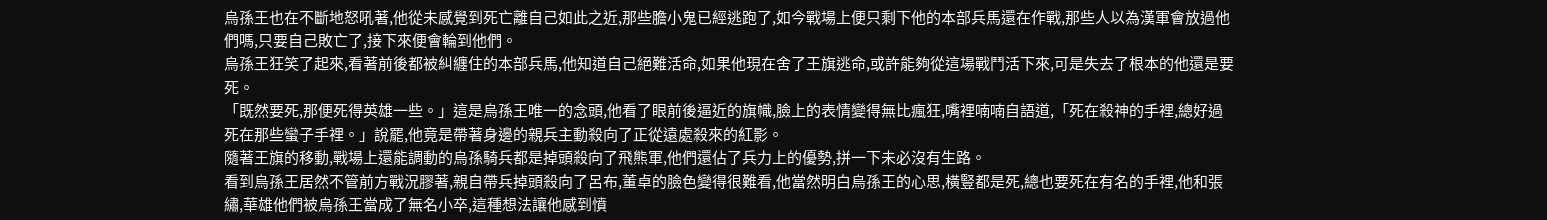烏孫王也在不斷地怒吼著,他從未感覺到死亡離自己如此之近,那些膽小鬼已經逃跑了,如今戰場上便只剩下他的本部兵馬還在作戰,那些人以為漢軍會放過他們嗎,只要自己敗亡了,接下來便會輪到他們。
烏孫王狂笑了起來,看著前後都被糾纏住的本部兵馬,他知道自己絕難活命,如果他現在舍了王旗逃命,或許能夠從這場戰鬥活下來,可是失去了根本的他還是要死。
「既然要死,那便死得英雄一些。」這是烏孫王唯一的念頭,他看了眼前後逼近的旗幟,臉上的表情變得無比瘋狂,嘴裡喃喃自語道,「死在殺神的手裡,總好過死在那些蠻子手裡。」說罷,他竟是帶著身邊的親兵主動殺向了正從遠處殺來的紅影。
隨著王旗的移動,戰場上還能調動的烏孫騎兵都是掉頭殺向了飛熊軍,他們還佔了兵力上的優勢,拼一下未必沒有生路。
看到烏孫王居然不管前方戰況膠著,親自帶兵掉頭殺向了呂布,董卓的臉色變得很難看,他當然明白烏孫王的心思,橫豎都是死,總也要死在有名的手裡,他和張繡,華雄他們被烏孫王當成了無名小卒,這種想法讓他感到憤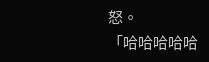怒。
「哈哈哈哈哈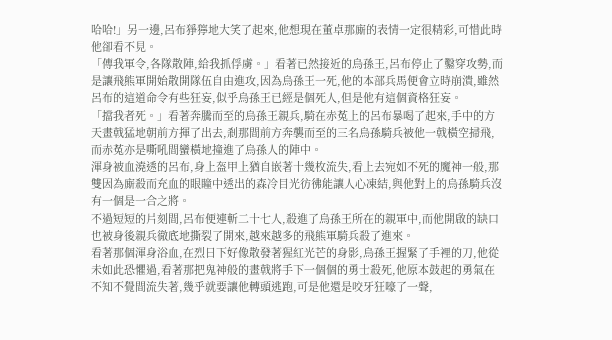哈哈!」另一邊,呂布猙獰地大笑了起來,他想現在董卓那廝的表情一定很精彩,可惜此時他卻看不見。
「傳我軍令,各隊散陣,給我抓俘虜。」看著已然接近的烏孫王,呂布停止了鑿穿攻勢,而是讓飛熊軍開始散開隊伍自由進攻,因為烏孫王一死,他的本部兵馬便會立時崩潰,雖然呂布的這道命令有些狂妄,似乎烏孫王已經是個死人,但是他有這個資格狂妄。
「擋我者死。」看著奔騰而至的烏孫王親兵,騎在赤菟上的呂布暴喝了起來,手中的方天畫戟猛地朝前方揮了出去,剎那間前方奔襲而至的三名烏孫騎兵被他一戟橫空掃飛,而赤菟亦是嘶吼間蠻橫地撞進了烏孫人的陣中。
渾身被血澆透的呂布,身上盔甲上猶自嵌著十幾枚流失,看上去宛如不死的魔神一般,那雙因為廝殺而充血的眼瞳中透出的森冷目光彷彿能讓人心凍結,與他對上的烏孫騎兵沒有一個是一合之將。
不過短短的片刻間,呂布便連斬二十七人,殺進了烏孫王所在的親軍中,而他開啟的缺口也被身後親兵徹底地撕裂了開來,越來越多的飛熊軍騎兵殺了進來。
看著那個渾身浴血,在烈日下好像散發著猩紅光芒的身影,烏孫王握緊了手裡的刀,他從未如此恐懼過,看著那把鬼神般的畫戟將手下一個個的勇士殺死,他原本鼓起的勇氣在不知不覺間流失著,幾乎就要讓他轉頭逃跑,可是他還是咬牙狂嚎了一聲,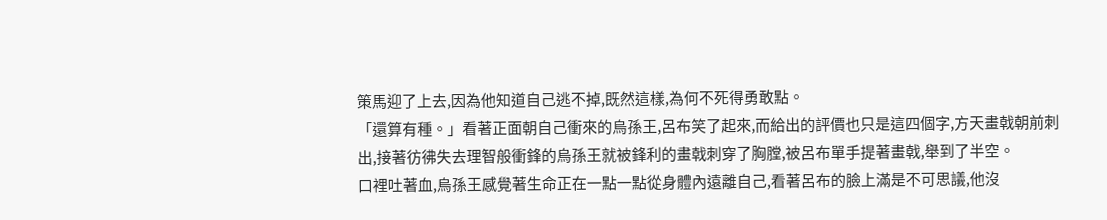策馬迎了上去,因為他知道自己逃不掉,既然這樣,為何不死得勇敢點。
「還算有種。」看著正面朝自己衝來的烏孫王,呂布笑了起來,而給出的評價也只是這四個字,方天畫戟朝前刺出,接著彷彿失去理智般衝鋒的烏孫王就被鋒利的畫戟刺穿了胸膛,被呂布單手提著畫戟,舉到了半空。
口裡吐著血,烏孫王感覺著生命正在一點一點從身體內遠離自己,看著呂布的臉上滿是不可思議,他沒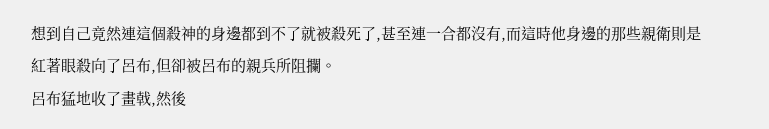想到自己竟然連這個殺神的身邊都到不了就被殺死了,甚至連一合都沒有,而這時他身邊的那些親衛則是紅著眼殺向了呂布,但卻被呂布的親兵所阻攔。
呂布猛地收了畫戟,然後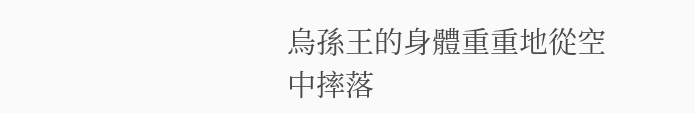烏孫王的身體重重地從空中摔落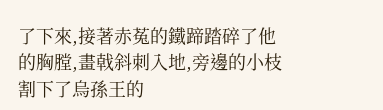了下來,接著赤菟的鐵蹄踏碎了他的胸膛,畫戟斜刺入地,旁邊的小枝割下了烏孫王的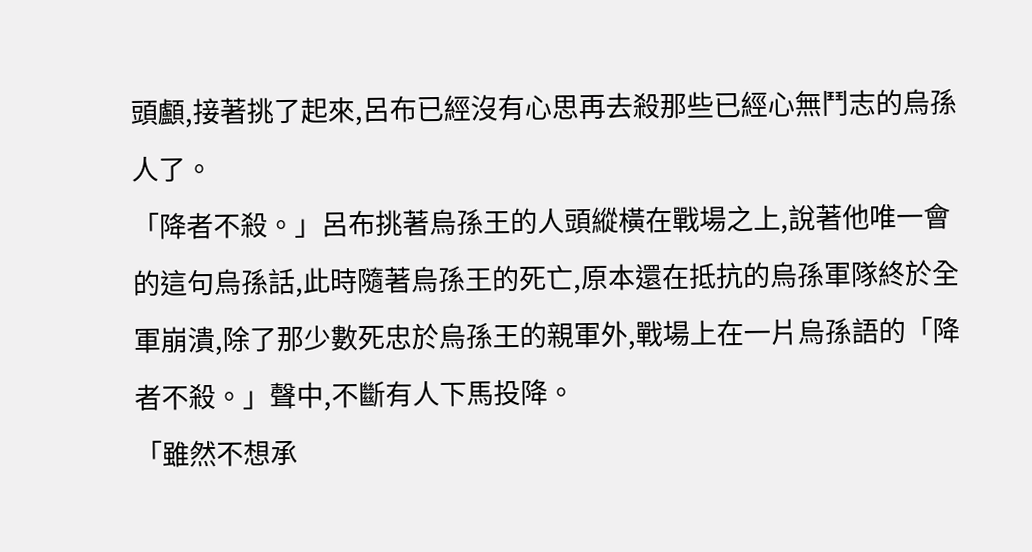頭顱,接著挑了起來,呂布已經沒有心思再去殺那些已經心無鬥志的烏孫人了。
「降者不殺。」呂布挑著烏孫王的人頭縱橫在戰場之上,說著他唯一會的這句烏孫話,此時隨著烏孫王的死亡,原本還在抵抗的烏孫軍隊終於全軍崩潰,除了那少數死忠於烏孫王的親軍外,戰場上在一片烏孫語的「降者不殺。」聲中,不斷有人下馬投降。
「雖然不想承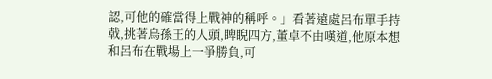認,可他的確當得上戰神的稱呼。」看著遠處呂布單手持戟,挑著烏孫王的人頭,睥睨四方,董卓不由嘆道,他原本想和呂布在戰場上一爭勝負,可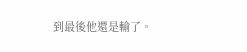到最後他還是輸了。